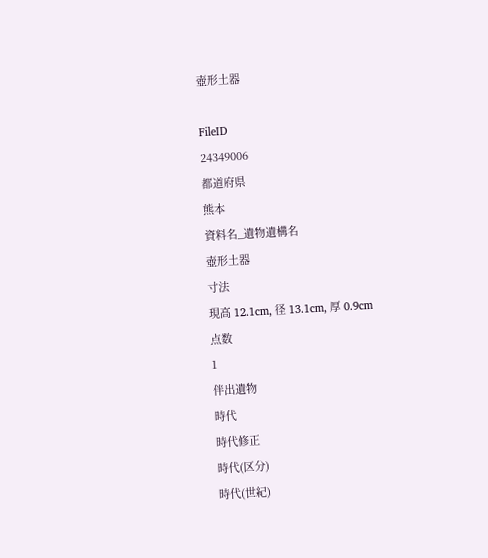壺形土器

FileID
24349006
都道府県
熊本
資料名_遺物遺構名
壺形土器
寸法
現高 12.1cm, 径 13.1cm, 厚 0.9cm
点数
1
伴出遺物
時代
時代修正
時代(区分)
時代(世紀)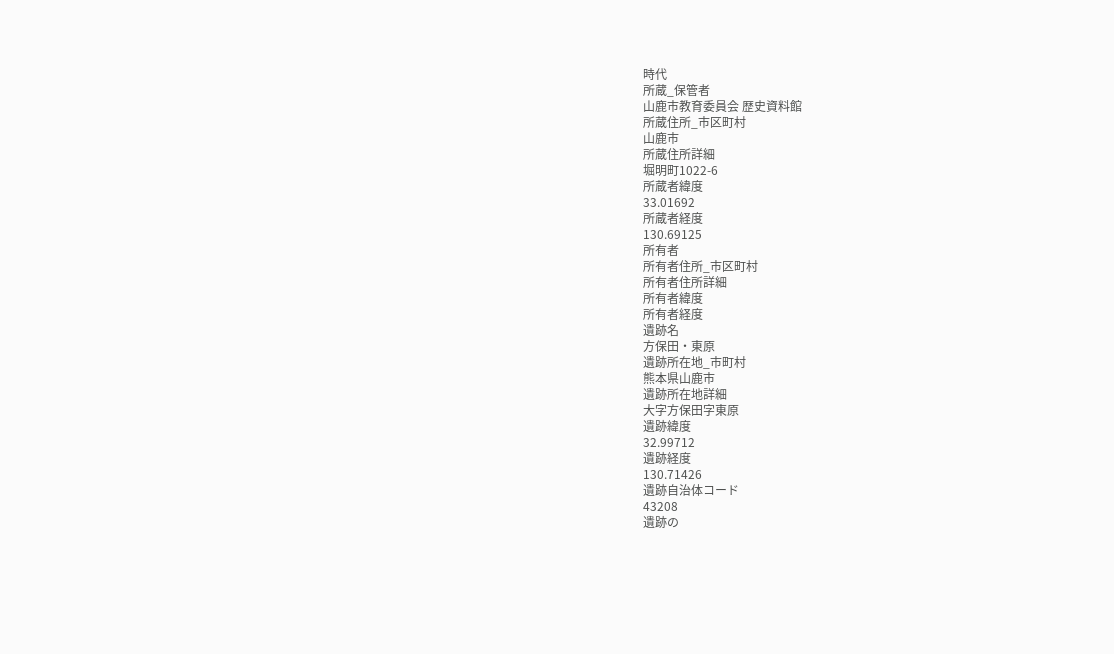時代
所蔵_保管者
山鹿市教育委員会 歴史資料館
所蔵住所_市区町村
山鹿市
所蔵住所詳細
堀明町1022-6
所蔵者緯度
33.01692
所蔵者経度
130.69125
所有者
所有者住所_市区町村
所有者住所詳細
所有者緯度
所有者経度
遺跡名
方保田・東原
遺跡所在地_市町村
熊本県山鹿市
遺跡所在地詳細
大字方保田字東原
遺跡緯度
32.99712
遺跡経度
130.71426
遺跡自治体コード
43208
遺跡の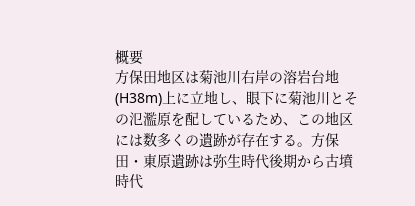概要
方保田地区は菊池川右岸の溶岩台地(H38m)上に立地し、眼下に菊池川とその氾濫原を配しているため、この地区には数多くの遺跡が存在する。方保田・東原遺跡は弥生時代後期から古墳時代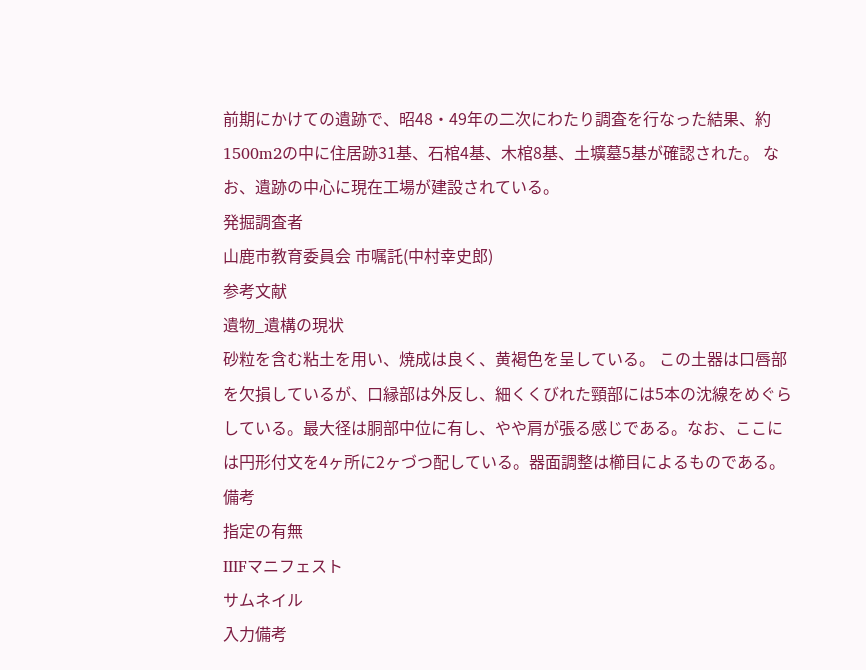前期にかけての遺跡で、昭48・49年の二次にわたり調査を行なった結果、約1500m2の中に住居跡31基、石棺4基、木棺8基、土壙墓5基が確認された。 なお、遺跡の中心に現在工場が建設されている。
発掘調査者
山鹿市教育委員会 市嘱託(中村幸史郎)
参考文献
遺物_遺構の現状
砂粒を含む粘土を用い、焼成は良く、黄褐色を呈している。 この土器は口唇部を欠損しているが、口縁部は外反し、細くくびれた頸部には5本の沈線をめぐらしている。最大径は胴部中位に有し、やや肩が張る感じである。なお、ここには円形付文を4ヶ所に2ヶづつ配している。器面調整は櫛目によるものである。
備考
指定の有無
IIIFマニフェスト
サムネイル
入力備考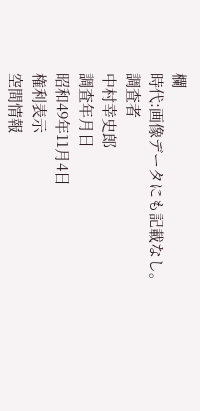欄
時代:画像データにも記載なし。
調査者
中村幸史郎
調査年月日
昭和49年11月4日
権利表示
空間情報